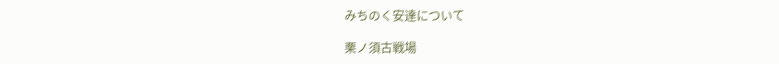みちのく安達について

栗ノ須古戦場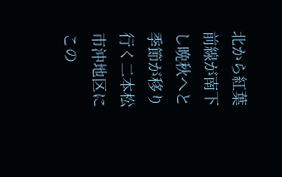北から紅葉前線が南下し晩秋へと季節が移り行く二本松市沖地区にこの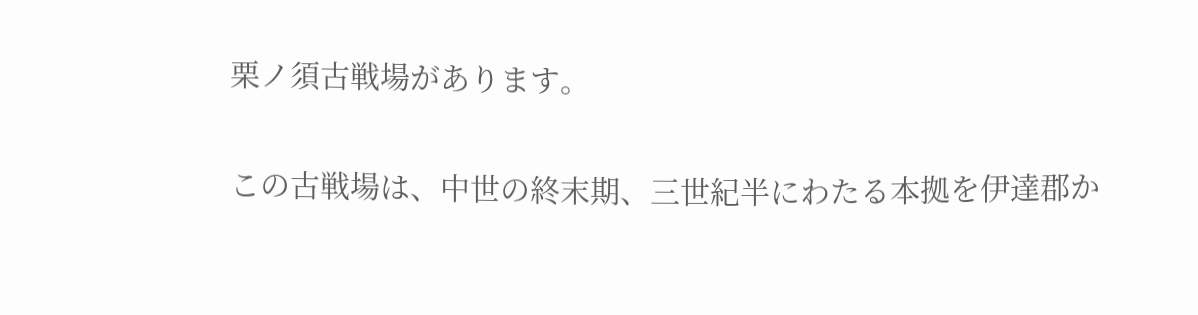栗ノ須古戦場があります。

この古戦場は、中世の終末期、三世紀半にわたる本拠を伊達郡か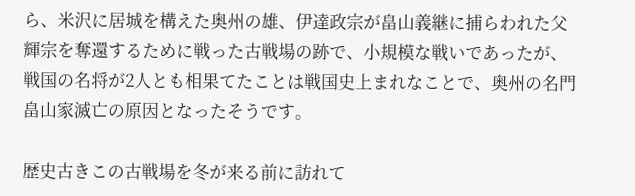ら、米沢に居城を構えた奥州の雄、伊達政宗が畠山義継に捕らわれた父輝宗を奪還するために戦った古戦場の跡で、小規模な戦いであったが、戦国の名将が2人とも相果てたことは戦国史上まれなことで、奥州の名門畠山家滅亡の原因となったそうです。

歴史古きこの古戦場を冬が来る前に訪れて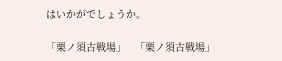はいかがでしょうか。

「栗ノ須古戦場」   「栗ノ須古戦場」